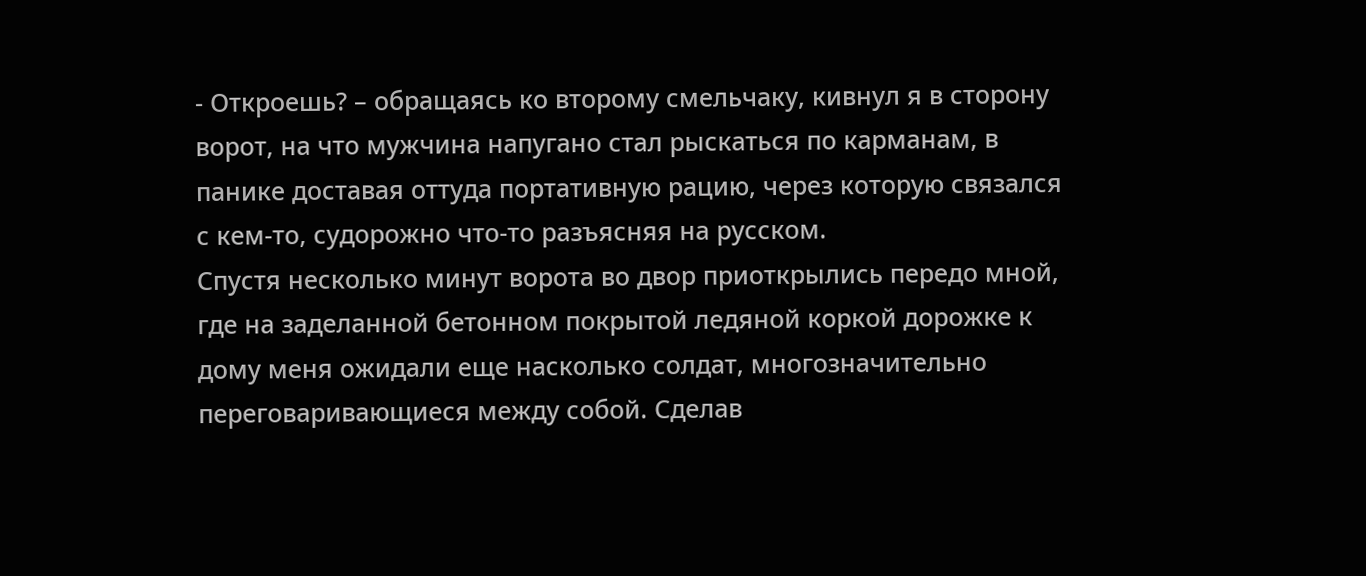- Откроешь? – обращаясь ко второму смельчаку, кивнул я в сторону ворот, на что мужчина напугано стал рыскаться по карманам, в панике доставая оттуда портативную рацию, через которую связался с кем-то, судорожно что-то разъясняя на русском.
Спустя несколько минут ворота во двор приоткрылись передо мной, где на заделанной бетонном покрытой ледяной коркой дорожке к дому меня ожидали еще насколько солдат, многозначительно переговаривающиеся между собой. Сделав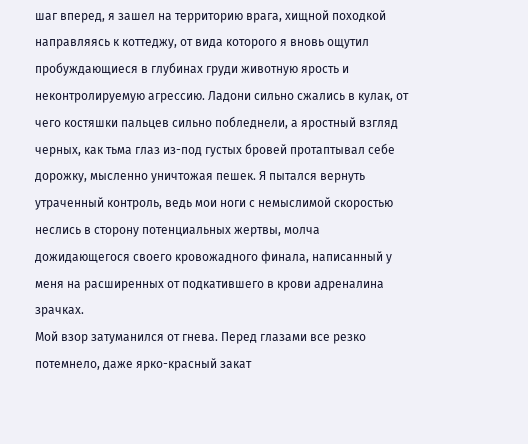шаг вперед, я зашел на территорию врага, хищной походкой направляясь к коттеджу, от вида которого я вновь ощутил пробуждающиеся в глубинах груди животную ярость и неконтролируемую агрессию. Ладони сильно сжались в кулак, от чего костяшки пальцев сильно побледнели, а яростный взгляд черных, как тьма глаз из-под густых бровей протаптывал себе дорожку, мысленно уничтожая пешек. Я пытался вернуть утраченный контроль, ведь мои ноги с немыслимой скоростью неслись в сторону потенциальных жертвы, молча дожидающегося своего кровожадного финала, написанный у меня на расширенных от подкатившего в крови адреналина зрачках.
Мой взор затуманился от гнева. Перед глазами все резко потемнело, даже ярко-красный закат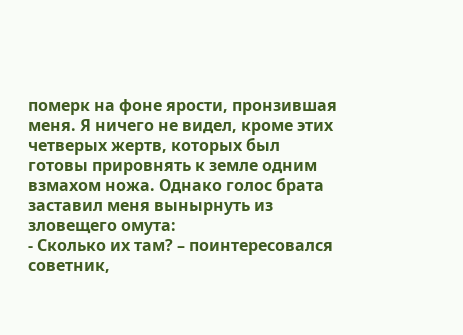померк на фоне ярости, пронзившая меня. Я ничего не видел, кроме этих четверых жертв, которых был готовы прировнять к земле одним взмахом ножа. Однако голос брата заставил меня вынырнуть из зловещего омута:
- Сколько их там? – поинтересовался советник,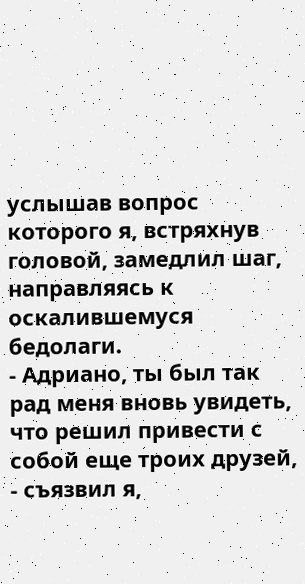услышав вопрос которого я, встряхнув головой, замедлил шаг, направляясь к оскалившемуся бедолаги.
- Адриано, ты был так рад меня вновь увидеть, что решил привести с собой еще троих друзей, - съязвил я,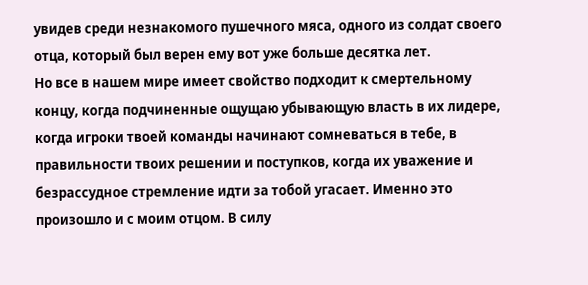увидев среди незнакомого пушечного мяса, одного из солдат своего отца, который был верен ему вот уже больше десятка лет.
Но все в нашем мире имеет свойство подходит к смертельному концу, когда подчиненные ощущаю убывающую власть в их лидере, когда игроки твоей команды начинают сомневаться в тебе, в правильности твоих решении и поступков, когда их уважение и безрассудное стремление идти за тобой угасает. Именно это произошло и с моим отцом. В силу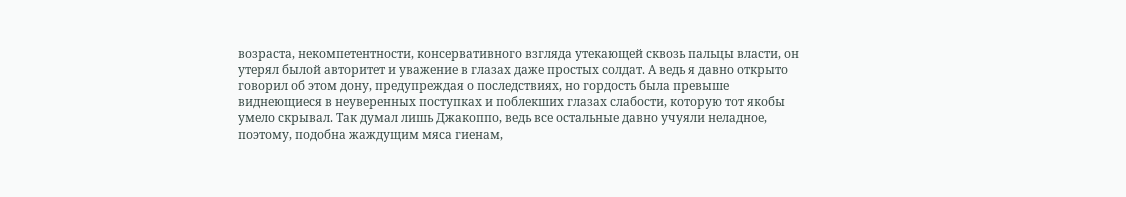возраста, некомпетентности, консервативного взгляда утекающей сквозь пальцы власти, он утерял былой авторитет и уважение в глазах даже простых солдат. А ведь я давно открыто говорил об этом дону, предупреждая о последствиях, но гордость была превыше виднеющиеся в неуверенных поступках и поблекших глазах слабости, которую тот якобы умело скрывал. Так думал лишь Джакоппо, ведь все остальные давно учуяли неладное, поэтому, подобна жаждущим мяса гиенам,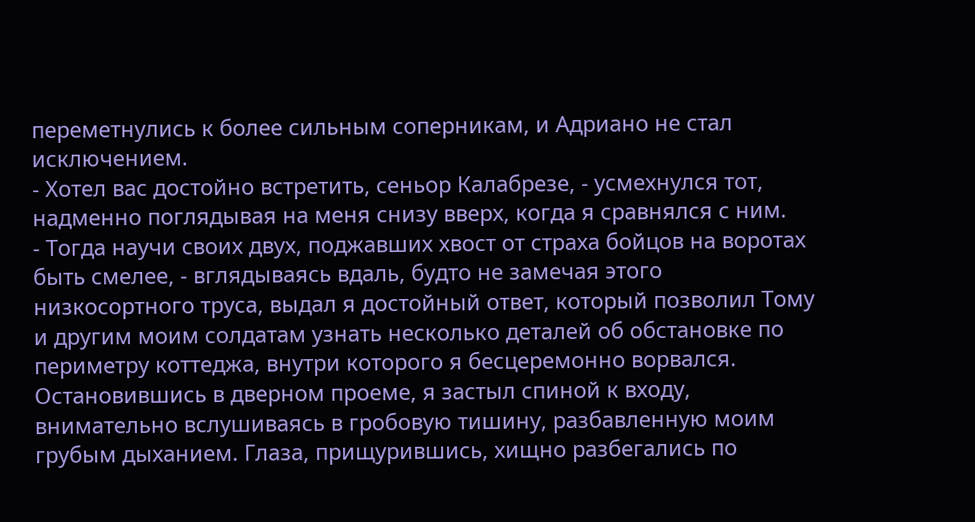переметнулись к более сильным соперникам, и Адриано не стал исключением.
- Хотел вас достойно встретить, сеньор Калабрезе, - усмехнулся тот, надменно поглядывая на меня снизу вверх, когда я сравнялся с ним.
- Тогда научи своих двух, поджавших хвост от страха бойцов на воротах быть смелее, - вглядываясь вдаль, будто не замечая этого низкосортного труса, выдал я достойный ответ, который позволил Тому и другим моим солдатам узнать несколько деталей об обстановке по периметру коттеджа, внутри которого я бесцеремонно ворвался.
Остановившись в дверном проеме, я застыл спиной к входу, внимательно вслушиваясь в гробовую тишину, разбавленную моим грубым дыханием. Глаза, прищурившись, хищно разбегались по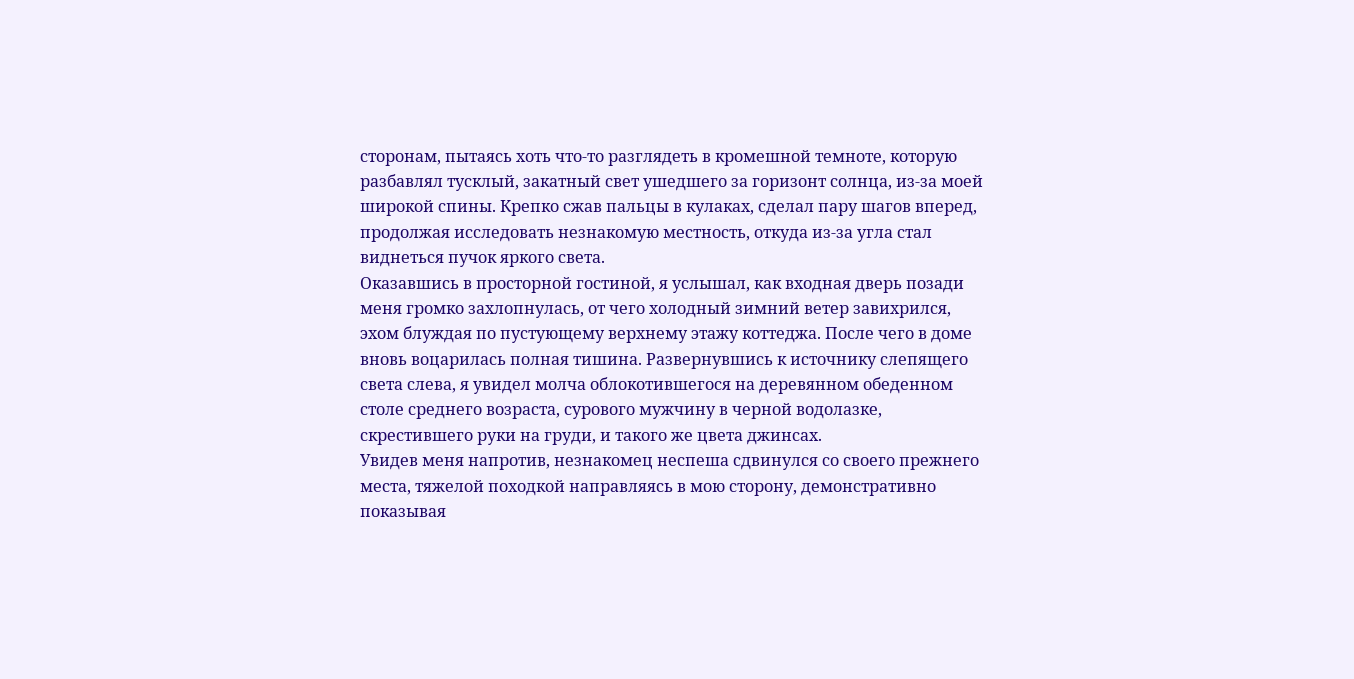сторонам, пытаясь хоть что-то разглядеть в кромешной темноте, которую разбавлял тусклый, закатный свет ушедшего за горизонт солнца, из-за моей широкой спины. Крепко сжав пальцы в кулаках, сделал пару шагов вперед, продолжая исследовать незнакомую местность, откуда из-за угла стал виднеться пучок яркого света.
Оказавшись в просторной гостиной, я услышал, как входная дверь позади меня громко захлопнулась, от чего холодный зимний ветер завихрился, эхом блуждая по пустующему верхнему этажу коттеджа. После чего в доме вновь воцарилась полная тишина. Развернувшись к источнику слепящего света слева, я увидел молча облокотившегося на деревянном обеденном столе среднего возраста, сурового мужчину в черной водолазке, скрестившего руки на груди, и такого же цвета джинсах.
Увидев меня напротив, незнакомец неспеша сдвинулся со своего прежнего места, тяжелой походкой направляясь в мою сторону, демонстративно показывая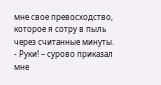мне свое превосходство, которое я сотру в пыль через считанные минуты.
- Руки! – сурово приказал мне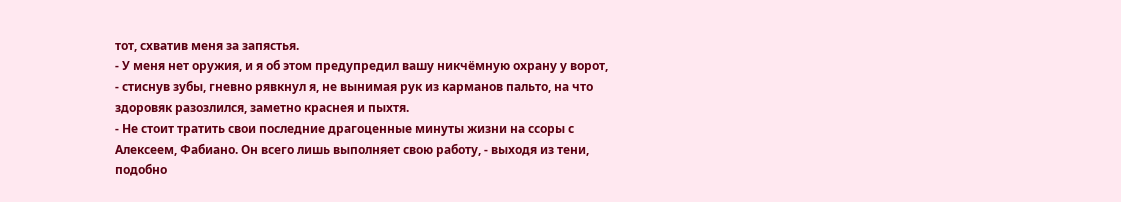тот, схватив меня за запястья.
- У меня нет оружия, и я об этом предупредил вашу никчёмную охрану у ворот, - стиснув зубы, гневно рявкнул я, не вынимая рук из карманов пальто, на что здоровяк разозлился, заметно краснея и пыхтя.
- Не стоит тратить свои последние драгоценные минуты жизни на ссоры с Алексеем, Фабиано. Он всего лишь выполняет свою работу, - выходя из тени, подобно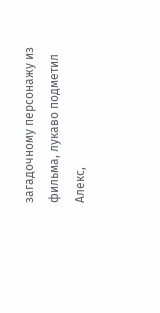загадочному персонажу из фильма, лукаво подметил Алекс,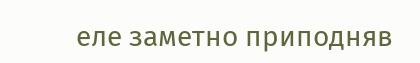еле заметно приподняв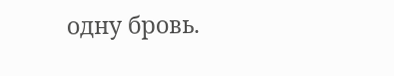одну бровь.